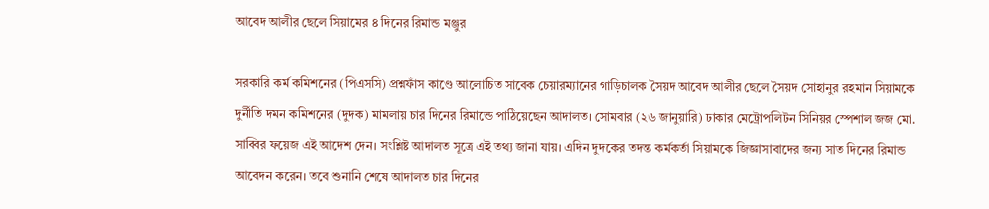আবেদ আলীর ছেলে সিয়ামের ৪ দিনের রিমান্ড মঞ্জুর

সরকারি কর্ম কমিশনের (পিএসসি) প্রশ্নফাঁস কাণ্ডে আলোচিত সাবেক চেয়ারম্যানের গাড়িচালক সৈয়দ আবেদ আলীর ছেলে সৈয়দ সোহানুর রহমান সিয়ামকে দুর্নীতি দমন কমিশনের (দুদক) মামলায় চার দিনের রিমান্ডে পাঠিয়েছেন আদালত। সোমবার (২৬ জানুয়ারি) ঢাকার মেট্রোপলিটন সিনিয়র স্পেশাল জজ মো. সাব্বির ফয়েজ এই আদেশ দেন। সংশ্লিষ্ট আদালত সূত্রে এই তথ্য জানা যায়। এদিন দুদকের তদন্ত কর্মকর্তা সিয়ামকে জিজ্ঞাসাবাদের জন্য সাত দিনের রিমান্ড আবেদন করেন। তবে শুনানি শেষে আদালত চার দিনের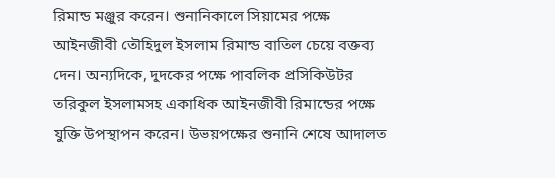রিমান্ড মঞ্জুর করেন। শুনানিকালে সিয়ামের পক্ষে আইনজীবী তৌহিদুল ইসলাম রিমান্ড বাতিল চেয়ে বক্তব্য দেন। অন্যদিকে, দুদকের পক্ষে পাবলিক প্রসিকিউটর তরিকুল ইসলামসহ একাধিক আইনজীবী রিমান্ডের পক্ষে যুক্তি উপস্থাপন করেন। উভয়পক্ষের শুনানি শেষে আদালত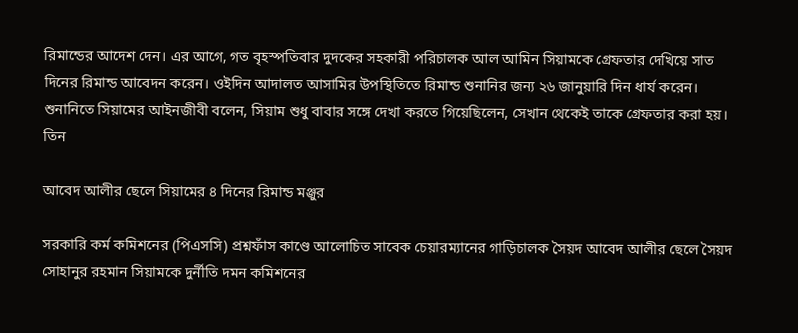রিমান্ডের আদেশ দেন। এর আগে, গত বৃহস্পতিবার দুদকের সহকারী পরিচালক আল আমিন সিয়ামকে গ্রেফতার দেখিয়ে সাত দিনের রিমান্ড আবেদন করেন। ওইদিন আদালত আসামির উপস্থিতিতে রিমান্ড শুনানির জন্য ২৬ জানুয়ারি দিন ধার্য করেন। শুনানিতে সিয়ামের আইনজীবী বলেন, সিয়াম শুধু বাবার সঙ্গে দেখা করতে গিয়েছিলেন, সেখান থেকেই তাকে গ্রেফতার করা হয়। তিন

আবেদ আলীর ছেলে সিয়ামের ৪ দিনের রিমান্ড মঞ্জুর

সরকারি কর্ম কমিশনের (পিএসসি) প্রশ্নফাঁস কাণ্ডে আলোচিত সাবেক চেয়ারম্যানের গাড়িচালক সৈয়দ আবেদ আলীর ছেলে সৈয়দ সোহানুর রহমান সিয়ামকে দুর্নীতি দমন কমিশনের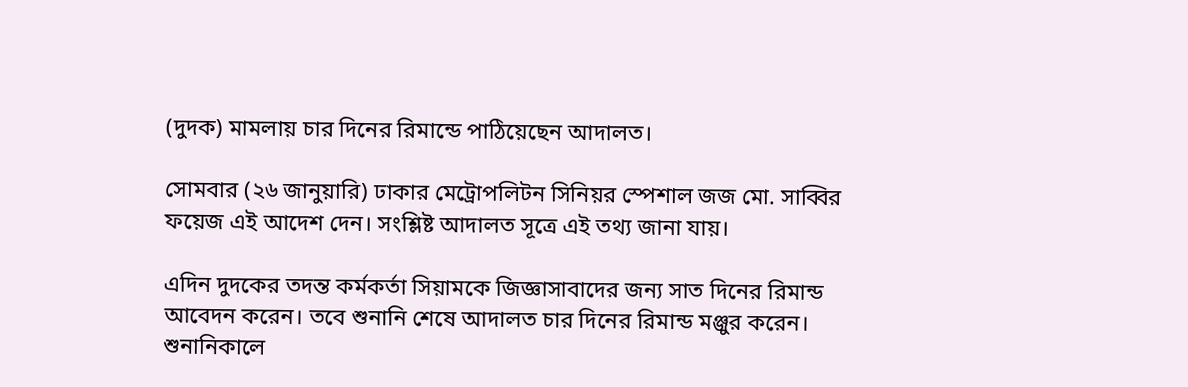(দুদক) মামলায় চার দিনের রিমান্ডে পাঠিয়েছেন আদালত।

সোমবার (২৬ জানুয়ারি) ঢাকার মেট্রোপলিটন সিনিয়র স্পেশাল জজ মো. সাব্বির ফয়েজ এই আদেশ দেন। সংশ্লিষ্ট আদালত সূত্রে এই তথ্য জানা যায়।

এদিন দুদকের তদন্ত কর্মকর্তা সিয়ামকে জিজ্ঞাসাবাদের জন্য সাত দিনের রিমান্ড আবেদন করেন। তবে শুনানি শেষে আদালত চার দিনের রিমান্ড মঞ্জুর করেন। শুনানিকালে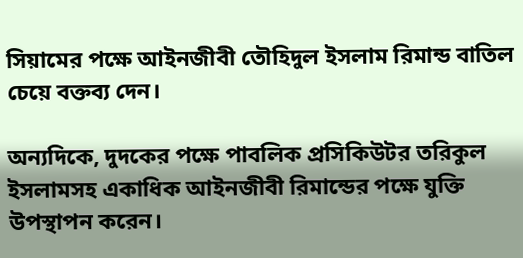সিয়ামের পক্ষে আইনজীবী তৌহিদুল ইসলাম রিমান্ড বাতিল চেয়ে বক্তব্য দেন।

অন্যদিকে, দুদকের পক্ষে পাবলিক প্রসিকিউটর তরিকুল ইসলামসহ একাধিক আইনজীবী রিমান্ডের পক্ষে যুক্তি উপস্থাপন করেন।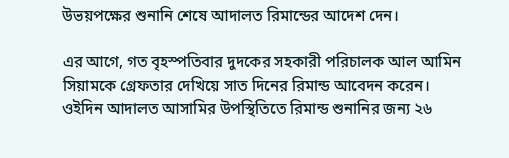উভয়পক্ষের শুনানি শেষে আদালত রিমান্ডের আদেশ দেন।

এর আগে, গত বৃহস্পতিবার দুদকের সহকারী পরিচালক আল আমিন সিয়ামকে গ্রেফতার দেখিয়ে সাত দিনের রিমান্ড আবেদন করেন। ওইদিন আদালত আসামির উপস্থিতিতে রিমান্ড শুনানির জন্য ২৬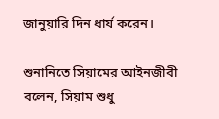জানুয়ারি দিন ধার্য করেন।

শুনানিতে সিয়ামের আইনজীবী বলেন, সিয়াম শুধু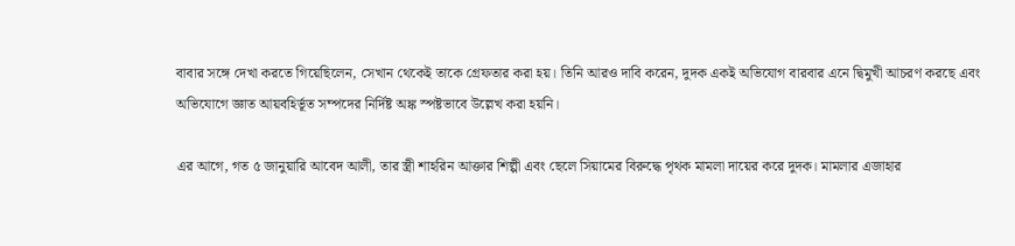বাবার সঙ্গে দেখা করতে গিয়েছিলেন, সেখান থেকেই তাকে গ্রেফতার করা হয়। তিনি আরও দাবি করেন, দুদক একই অভিযোগ বারবার এনে দ্বিমুখী আচরণ করছে এবং অভিযোগে জ্ঞাত আয়বহির্ভূত সম্পদের নির্দিষ্ট অঙ্ক স্পষ্টভাবে উল্লেখ করা হয়নি।

এর আগে, গত ৫ জানুয়ারি আবেদ আলী, তার স্ত্রী শাহরিন আক্তার শিল্পী এবং ছেলে সিয়ামের বিরুদ্ধে পৃথক মামলা দায়ের করে দুদক। মামলার এজাহার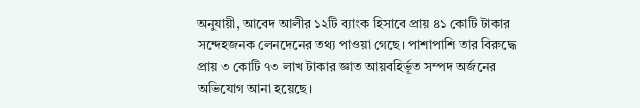অনুযায়ী, আবেদ আলীর ১২টি ব্যাংক হিসাবে প্রায় ৪১ কোটি টাকার সন্দেহজনক লেনদেনের তথ্য পাওয়া গেছে। পাশাপাশি তার বিরুদ্ধে প্রায় ৩ কোটি ৭৩ লাখ টাকার জ্ঞাত আয়বহির্ভূত সম্পদ অর্জনের অভিযোগ আনা হয়েছে।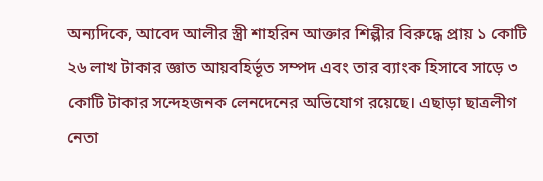অন্যদিকে, আবেদ আলীর স্ত্রী শাহরিন আক্তার শিল্পীর বিরুদ্ধে প্রায় ১ কোটি ২৬ লাখ টাকার জ্ঞাত আয়বহির্ভূত সম্পদ এবং তার ব্যাংক হিসাবে সাড়ে ৩ কোটি টাকার সন্দেহজনক লেনদেনের অভিযোগ রয়েছে। এছাড়া ছাত্রলীগ নেতা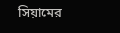সিয়ামের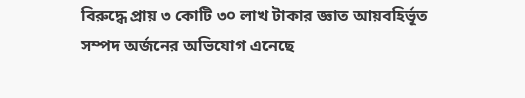বিরুদ্ধে প্রায় ৩ কোটি ৩০ লাখ টাকার জ্ঞাত আয়বহির্ভূত সম্পদ অর্জনের অভিযোগ এনেছে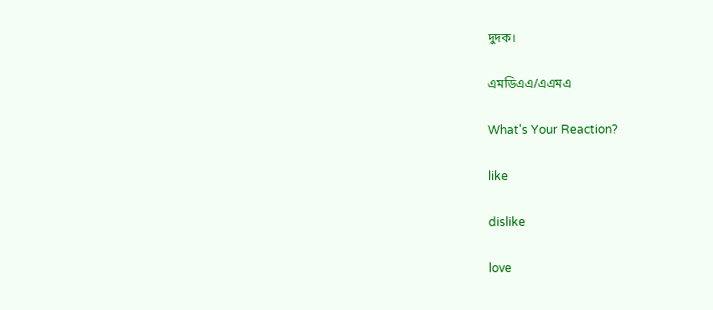দুদক।

এমডিএএ/এএমএ

What's Your Reaction?

like

dislike

love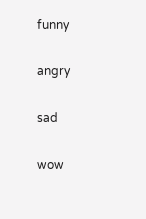funny

angry

sad

wow